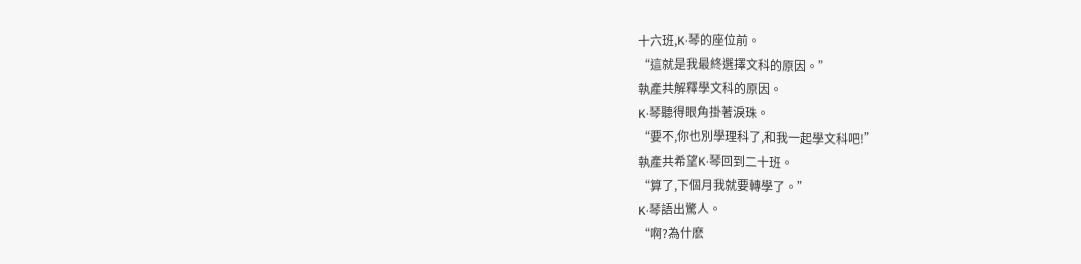十六班,K·琴的座位前。
“這就是我最終選擇文科的原因。”
執產共解釋學文科的原因。
K·琴聽得眼角掛著淚珠。
“要不,你也別學理科了,和我一起學文科吧!”
執產共希望K·琴回到二十班。
“算了,下個月我就要轉學了。”
K·琴語出驚人。
“啊?為什麽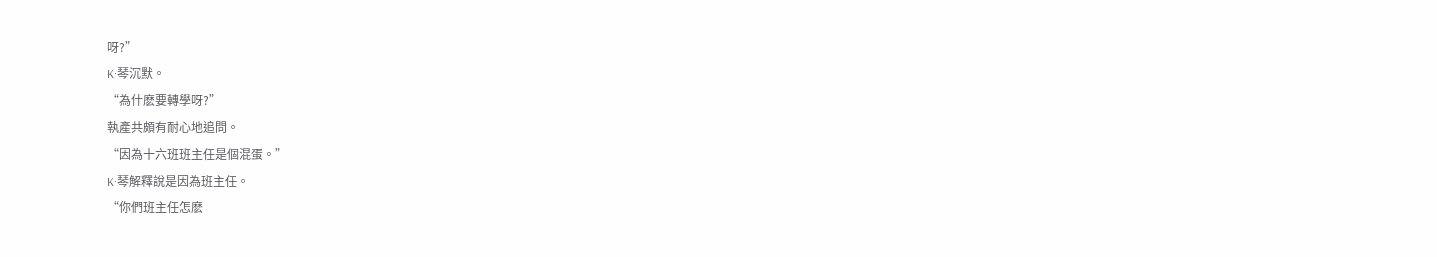呀?”
K·琴沉默。
“為什麽要轉學呀?”
執產共頗有耐心地追問。
“因為十六班班主任是個混蛋。”
K·琴解釋說是因為班主任。
“你們班主任怎麽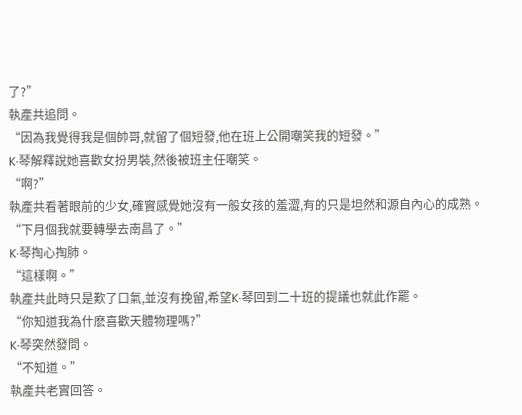了?”
執產共追問。
“因為我覺得我是個帥哥,就留了個短發,他在班上公開嘲笑我的短發。”
K·琴解釋說她喜歡女扮男裝,然後被班主任嘲笑。
“啊?”
執產共看著眼前的少女,確實感覺她沒有一般女孩的羞澀,有的只是坦然和源自內心的成熟。
“下月個我就要轉學去南昌了。”
K·琴掏心掏肺。
“這樣啊。”
執產共此時只是歎了口氣,並沒有挽留,希望K·琴回到二十班的提議也就此作罷。
“你知道我為什麽喜歡天體物理嗎?”
K·琴突然發問。
“不知道。”
執產共老實回答。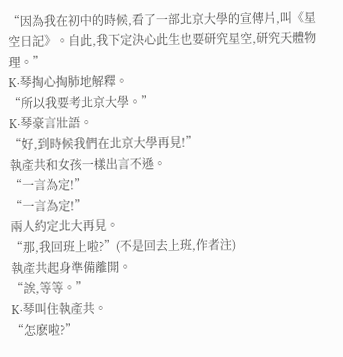“因為我在初中的時候,看了一部北京大學的宣傳片,叫《星空日記》。自此,我下定決心此生也要研究星空,研究天體物理。”
K·琴掏心掏肺地解釋。
“所以我要考北京大學。”
K·琴豪言壯語。
“好,到時候我們在北京大學再見!”
執產共和女孩一樣出言不遜。
“一言為定!”
“一言為定!”
兩人約定北大再見。
“那,我回班上啦?”(不是回去上班,作者注)
執產共起身準備離開。
“誒,等等。”
K·琴叫住執產共。
“怎麽啦?”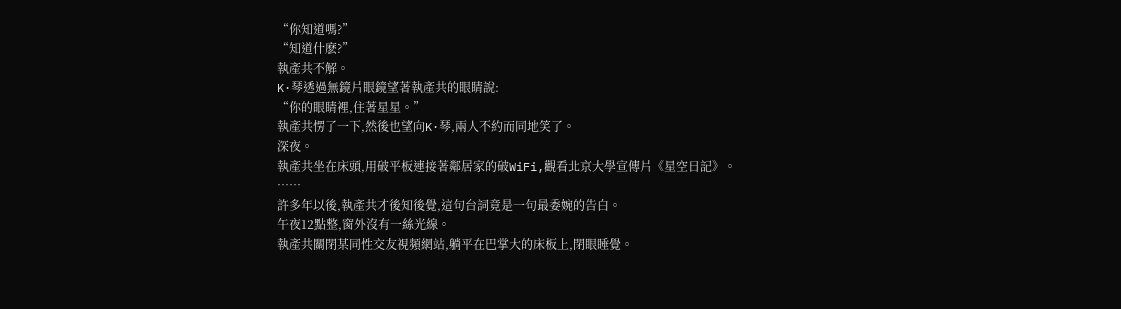“你知道嗎?”
“知道什麽?”
執產共不解。
K·琴透過無鏡片眼鏡望著執產共的眼睛說:
“你的眼睛裡,住著星星。”
執產共愣了一下,然後也望向K·琴,兩人不約而同地笑了。
深夜。
執產共坐在床頭,用破平板連接著鄰居家的破WiFi,觀看北京大學宣傳片《星空日記》。
……
許多年以後,執產共才後知後覺,這句台詞竟是一句最委婉的告白。
午夜12點整,窗外沒有一絲光線。
執產共關閉某同性交友視頻網站,躺平在巴掌大的床板上,閉眼睡覺。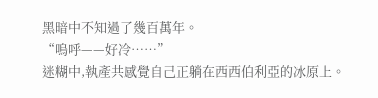黑暗中不知過了幾百萬年。
“嗚呼——好冷……”
迷糊中,執產共感覺自己正躺在西西伯利亞的冰原上。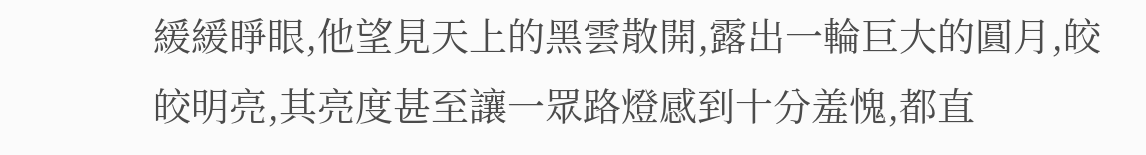緩緩睜眼,他望見天上的黑雲散開,露出一輪巨大的圓月,皎皎明亮,其亮度甚至讓一眾路燈感到十分羞愧,都直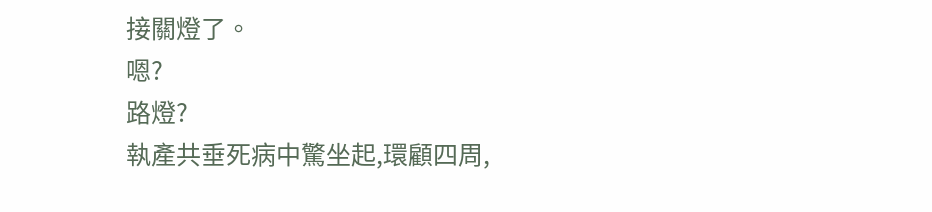接關燈了。
嗯?
路燈?
執產共垂死病中驚坐起,環顧四周,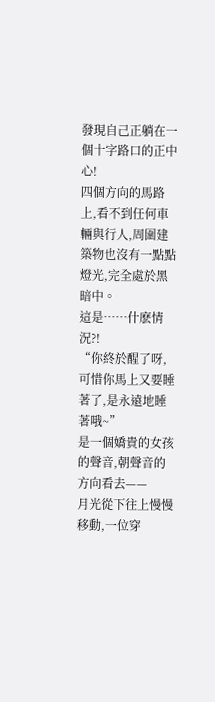發現自己正躺在一個十字路口的正中心!
四個方向的馬路上,看不到任何車輛與行人,周圍建築物也沒有一點點燈光,完全處於黑暗中。
這是……什麽情況?!
“你終於醒了呀,可惜你馬上又要睡著了,是永遠地睡著哦~”
是一個嬌貴的女孩的聲音,朝聲音的方向看去——
月光從下往上慢慢移動,一位穿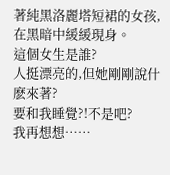著純黑洛麗塔短裙的女孩,在黑暗中緩緩現身。
這個女生是誰?
人挺漂亮的,但她剛剛說什麽來著?
要和我睡覺?!不是吧?
我再想想……